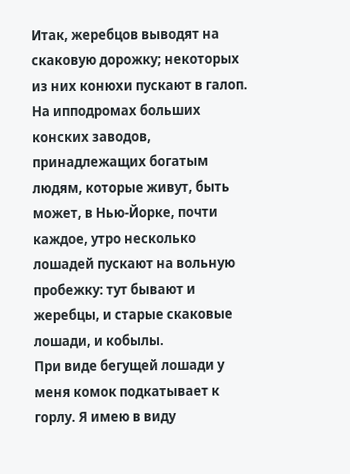Итак, жеребцов выводят на скаковую дорожку; некоторых из них конюхи пускают в галоп. На ипподромах больших конских заводов, принадлежащих богатым людям, которые живут, быть может, в Нью-Йорке, почти каждое, утро несколько лошадей пускают на вольную пробежку: тут бывают и жеребцы, и старые скаковые лошади, и кобылы.
При виде бегущей лошади у меня комок подкатывает к горлу. Я имею в виду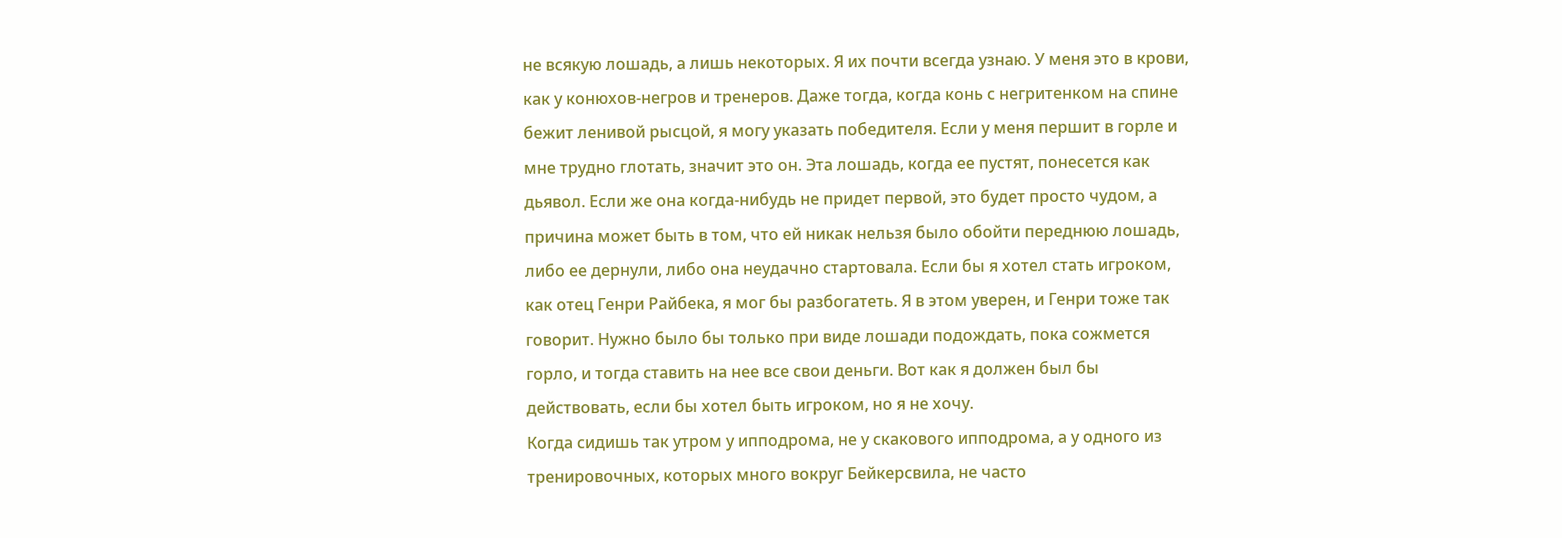не всякую лошадь, а лишь некоторых. Я их почти всегда узнаю. У меня это в крови, как у конюхов-негров и тренеров. Даже тогда, когда конь с негритенком на спине бежит ленивой рысцой, я могу указать победителя. Если у меня першит в горле и мне трудно глотать, значит это он. Эта лошадь, когда ее пустят, понесется как дьявол. Если же она когда-нибудь не придет первой, это будет просто чудом, а причина может быть в том, что ей никак нельзя было обойти переднюю лошадь, либо ее дернули, либо она неудачно стартовала. Если бы я хотел стать игроком, как отец Генри Райбека, я мог бы разбогатеть. Я в этом уверен, и Генри тоже так говорит. Нужно было бы только при виде лошади подождать, пока сожмется горло, и тогда ставить на нее все свои деньги. Вот как я должен был бы действовать, если бы хотел быть игроком, но я не хочу.
Когда сидишь так утром у ипподрома, не у скакового ипподрома, а у одного из тренировочных, которых много вокруг Бейкерсвила, не часто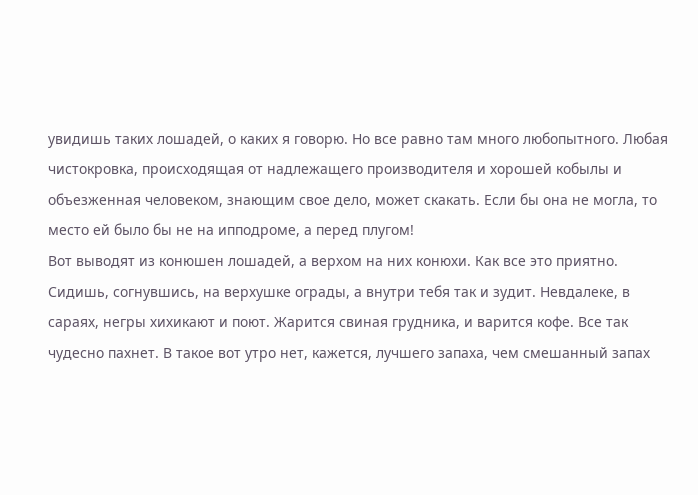увидишь таких лошадей, о каких я говорю. Но все равно там много любопытного. Любая чистокровка, происходящая от надлежащего производителя и хорошей кобылы и объезженная человеком, знающим свое дело, может скакать. Если бы она не могла, то место ей было бы не на ипподроме, а перед плугом!
Вот выводят из конюшен лошадей, а верхом на них конюхи. Как все это приятно. Сидишь, согнувшись, на верхушке ограды, а внутри тебя так и зудит. Невдалеке, в сараях, негры хихикают и поют. Жарится свиная грудника, и варится кофе. Все так чудесно пахнет. В такое вот утро нет, кажется, лучшего запаха, чем смешанный запах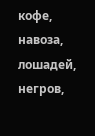кофе, навоза, лошадей, негров,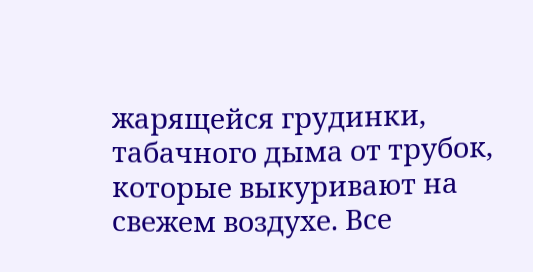жарящейся грудинки, табачного дыма от трубок, которые выкуривают на свежем воздухе. Все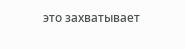это захватывает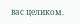вас целиком.